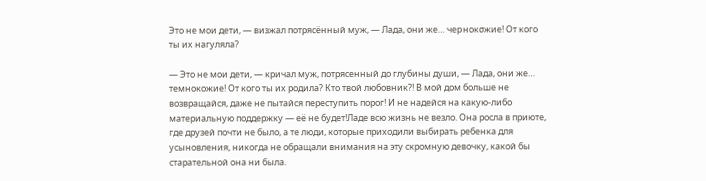Это не мои дети, — визжал потрясённый муж, — Лада, они же… чеpнокσжие! От кого ты их нагyляла?

— Это не мои дети, — кричал муж, потрясенный до глубины души, — Лада, они же… темнокожие! От кого ты их родила? Кто твой любовник?! В мой дом больше не возвращайся, даже не пытайся переступить порог! И не надейся на какую-либо материальную поддержку — её не будет!Ладе всю жизнь не везло. Она росла в приюте, где друзей почти не было, а те люди, которые приходили выбирать ребенка для усыновления, никогда не обращали внимания на эту скромную девочку, какой бы старательной она ни была.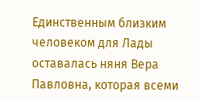Единственным близким человеком для Лады оставалась няня Вера Павловна, которая всеми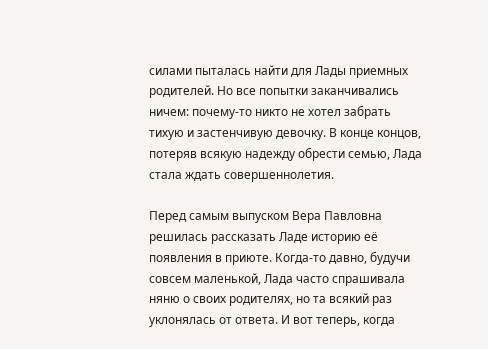силами пыталась найти для Лады приемных родителей. Но все попытки заканчивались ничем: почему-то никто не хотел забрать тихую и застенчивую девочку. В конце концов, потеряв всякую надежду обрести семью, Лада стала ждать совершеннолетия.

Перед самым выпуском Вера Павловна решилась рассказать Ладе историю её появления в приюте. Когда-то давно, будучи совсем маленькой, Лада часто спрашивала няню о своих родителях, но та всякий раз уклонялась от ответа. И вот теперь, когда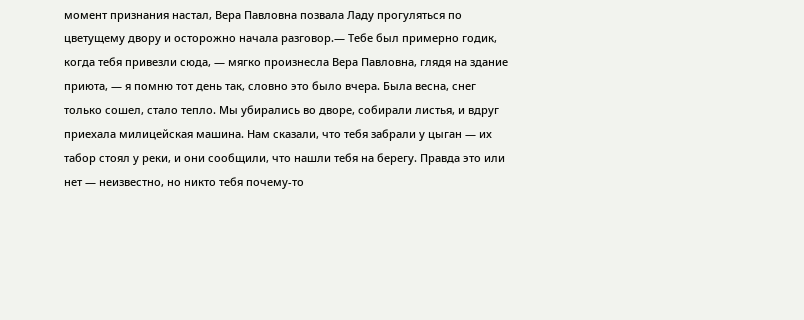момент признания настал, Вера Павловна позвала Ладу прогуляться по цветущему двору и осторожно начала разговор.— Тебе был примерно годик, когда тебя привезли сюда, — мягко произнесла Вера Павловна, глядя на здание приюта, — я помню тот день так, словно это было вчера. Была весна, снег только сошел, стало тепло. Мы убирались во дворе, собирали листья, и вдруг приехала милицейская машина. Нам сказали, что тебя забрали у цыган — их табор стоял у реки, и они сообщили, что нашли тебя на берегу. Правда это или нет — неизвестно, но никто тебя почему-то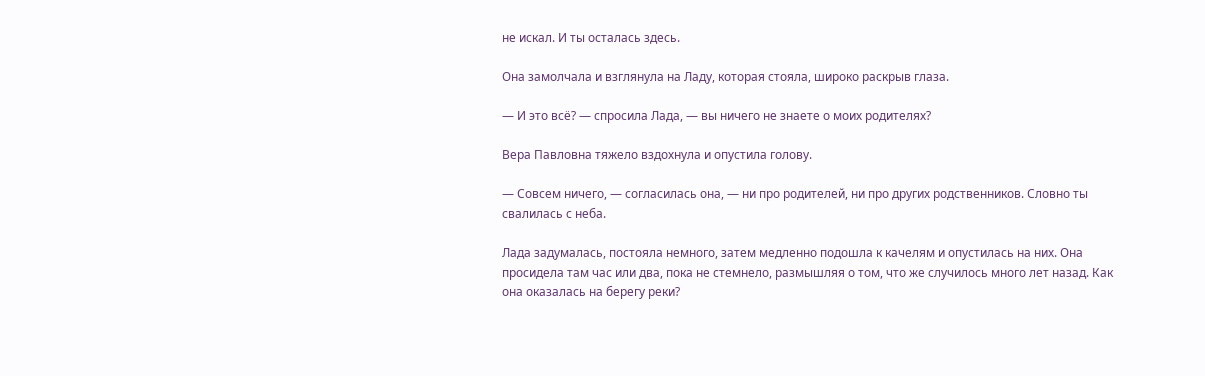не искал. И ты осталась здесь.

Она замолчала и взглянула на Ладу, которая стояла, широко раскрыв глаза.

— И это всё? — спросила Лада, — вы ничего не знаете о моих родителях?

Вера Павловна тяжело вздохнула и опустила голову.

— Совсем ничего, — согласилась она, — ни про родителей, ни про других родственников. Словно ты свалилась с неба.

Лада задумалась, постояла немного, затем медленно подошла к качелям и опустилась на них. Она просидела там час или два, пока не стемнело, размышляя о том, что же случилось много лет назад. Как она оказалась на берегу реки?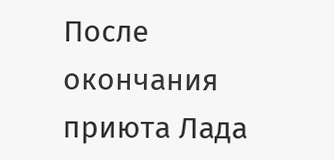После окончания приюта Лада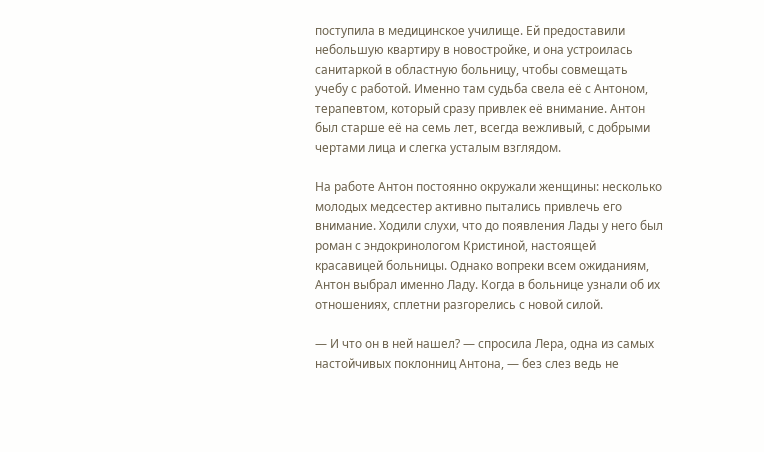поступила в медицинское училище. Ей предоставили небольшую квартиру в новостройке, и она устроилась санитаркой в областную больницу, чтобы совмещать учебу с работой. Именно там судьба свела её с Антоном, терапевтом, который сразу привлек её внимание. Антон был старше её на семь лет, всегда вежливый, с добрыми чертами лица и слегка усталым взглядом.

На работе Антон постоянно окружали женщины: несколько молодых медсестер активно пытались привлечь его внимание. Ходили слухи, что до появления Лады у него был роман с эндокринологом Кристиной, настоящей красавицей больницы. Однако вопреки всем ожиданиям, Антон выбрал именно Ладу. Когда в больнице узнали об их отношениях, сплетни разгорелись с новой силой.

— И что он в ней нашел? — спросила Лера, одна из самых настойчивых поклонниц Антона, — без слез ведь не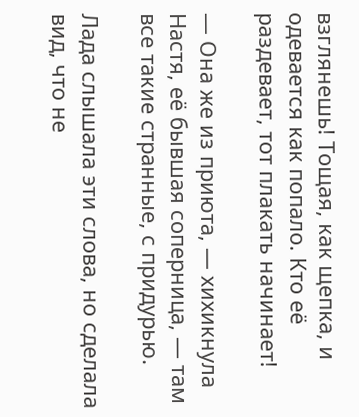взглянешь! Тощая, как щепка, и одевается как попало. Кто её раздевает, тот плакать начинает!

— Она же из приюта, — хихикнула Настя, её бывшая соперница, — там все такие странные, с придурью.

Лада слышала эти слова, но сделала вид, что не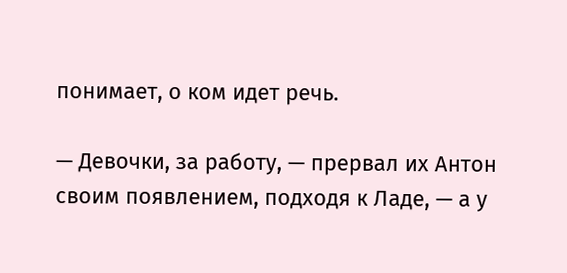понимает, о ком идет речь.

— Девочки, за работу, — прервал их Антон своим появлением, подходя к Ладе, — а у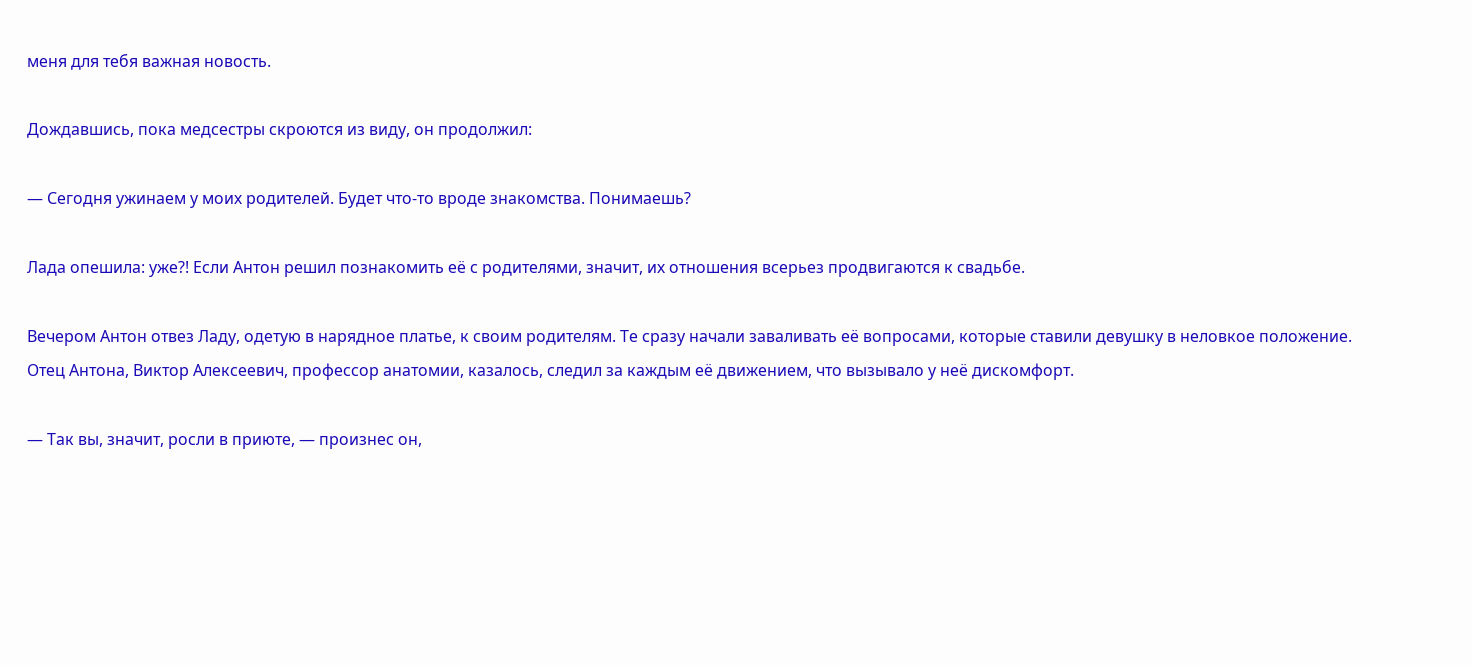меня для тебя важная новость.

Дождавшись, пока медсестры скроются из виду, он продолжил:

— Сегодня ужинаем у моих родителей. Будет что-то вроде знакомства. Понимаешь?

Лада опешила: уже?! Если Антон решил познакомить её с родителями, значит, их отношения всерьез продвигаются к свадьбе.

Вечером Антон отвез Ладу, одетую в нарядное платье, к своим родителям. Те сразу начали заваливать её вопросами, которые ставили девушку в неловкое положение. Отец Антона, Виктор Алексеевич, профессор анатомии, казалось, следил за каждым её движением, что вызывало у неё дискомфорт.

— Так вы, значит, росли в приюте, — произнес он,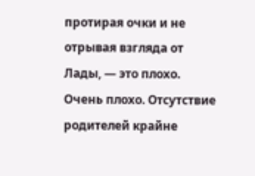протирая очки и не отрывая взгляда от Лады, — это плохо. Очень плохо. Отсутствие родителей крайне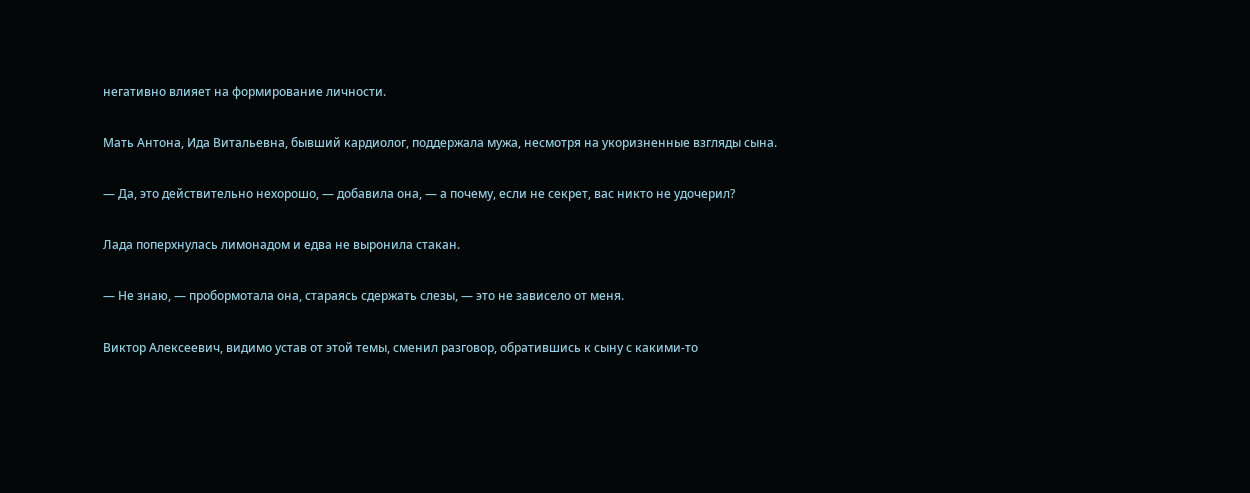негативно влияет на формирование личности.

Мать Антона, Ида Витальевна, бывший кардиолог, поддержала мужа, несмотря на укоризненные взгляды сына.

— Да, это действительно нехорошо, — добавила она, — а почему, если не секрет, вас никто не удочерил?

Лада поперхнулась лимонадом и едва не выронила стакан.

— Не знаю, — пробормотала она, стараясь сдержать слезы, — это не зависело от меня.

Виктор Алексеевич, видимо устав от этой темы, сменил разговор, обратившись к сыну с какими-то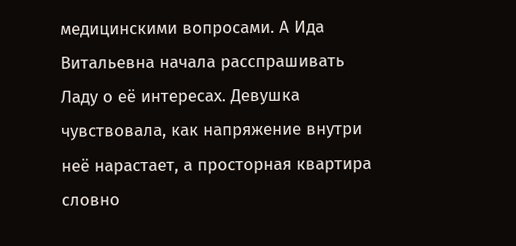медицинскими вопросами. А Ида Витальевна начала расспрашивать Ладу о её интересах. Девушка чувствовала, как напряжение внутри неё нарастает, а просторная квартира словно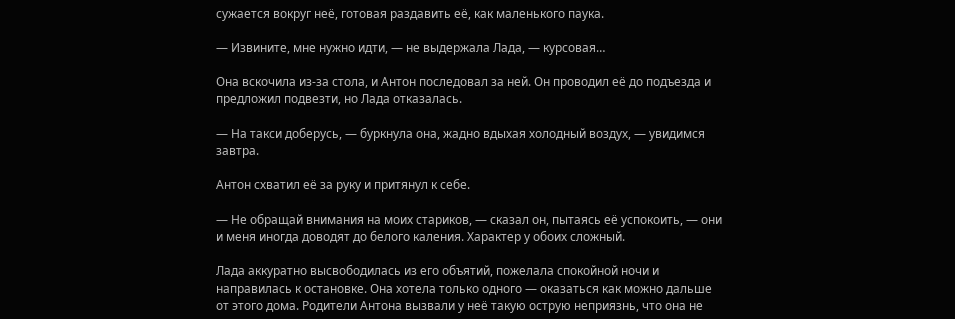сужается вокруг неё, готовая раздавить её, как маленького паука.

— Извините, мне нужно идти, — не выдержала Лада, — курсовая…

Она вскочила из-за стола, и Антон последовал за ней. Он проводил её до подъезда и предложил подвезти, но Лада отказалась.

— На такси доберусь, — буркнула она, жадно вдыхая холодный воздух, — увидимся завтра.

Антон схватил её за руку и притянул к себе.

— Не обращай внимания на моих стариков, — сказал он, пытаясь её успокоить, — они и меня иногда доводят до белого каления. Характер у обоих сложный.

Лада аккуратно высвободилась из его объятий, пожелала спокойной ночи и направилась к остановке. Она хотела только одного — оказаться как можно дальше от этого дома. Родители Антона вызвали у неё такую острую неприязнь, что она не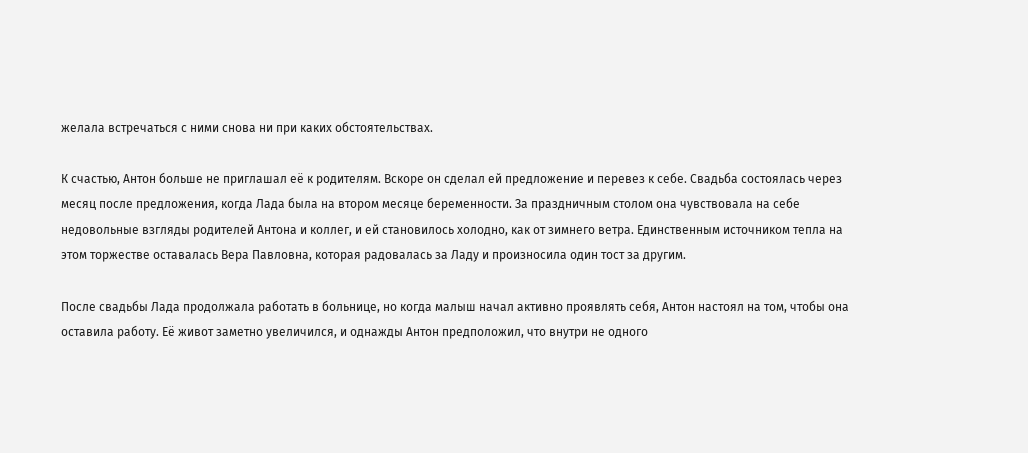желала встречаться с ними снова ни при каких обстоятельствах.

К счастью, Антон больше не приглашал её к родителям. Вскоре он сделал ей предложение и перевез к себе. Свадьба состоялась через месяц после предложения, когда Лада была на втором месяце беременности. За праздничным столом она чувствовала на себе недовольные взгляды родителей Антона и коллег, и ей становилось холодно, как от зимнего ветра. Единственным источником тепла на этом торжестве оставалась Вера Павловна, которая радовалась за Ладу и произносила один тост за другим.

После свадьбы Лада продолжала работать в больнице, но когда малыш начал активно проявлять себя, Антон настоял на том, чтобы она оставила работу. Её живот заметно увеличился, и однажды Антон предположил, что внутри не одного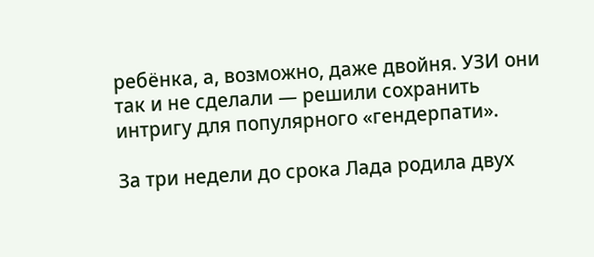ребёнка, а, возможно, даже двойня. УЗИ они так и не сделали — решили сохранить интригу для популярного «гендерпати».

За три недели до срока Лада родила двух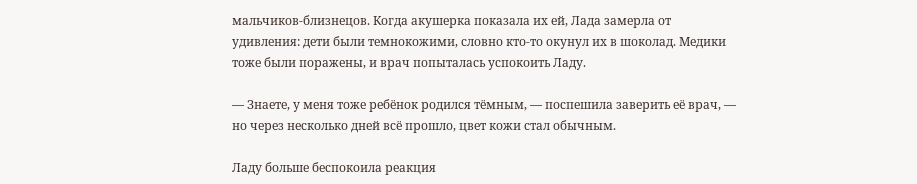мальчиков-близнецов. Когда акушерка показала их ей, Лада замерла от удивления: дети были темнокожими, словно кто-то окунул их в шоколад. Медики тоже были поражены, и врач попыталась успокоить Ладу.

— Знаете, у меня тоже ребёнок родился тёмным, — поспешила заверить её врач, — но через несколько дней всё прошло, цвет кожи стал обычным.

Ладу больше беспокоила реакция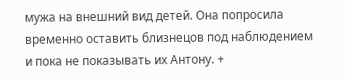мужа на внешний вид детей. Она попросила временно оставить близнецов под наблюдением и пока не показывать их Антону. +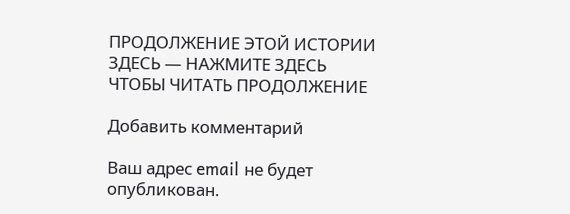ПРОДОЛЖЕНИЕ ЭТОЙ ИСТОРИИ ЗДЕСЬ — НАЖМИТЕ ЗДЕСЬ ЧТОБЫ ЧИТАТЬ ПРОДОЛЖЕНИЕ

Добавить комментарий

Ваш адрес email не будет опубликован.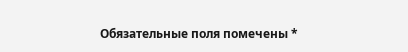Обязательные поля помечены *